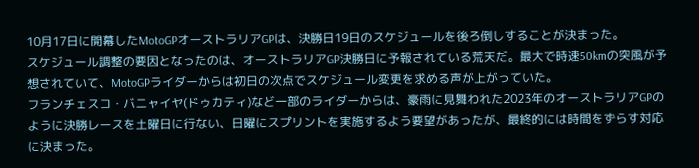10月17日に開幕したMotoGPオーストラリアGPは、決勝日19日のスケジュールを後ろ倒しすることが決まった。
スケジュール調整の要因となったのは、オーストラリアGP決勝日に予報されている荒天だ。最大で時速50kmの突風が予想されていて、MotoGPライダーからは初日の次点でスケジュール変更を求める声が上がっていた。
フランチェスコ・バニャイヤ(ドゥカティ)など一部のライダーからは、豪雨に見舞われた2023年のオーストラリアGPのように決勝レースを土曜日に行ない、日曜にスプリントを実施するよう要望があったが、最終的には時間をずらす対応に決まった。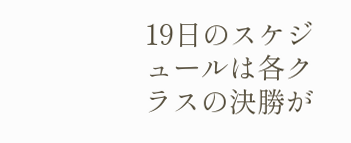19日のスケジュールは各クラスの決勝が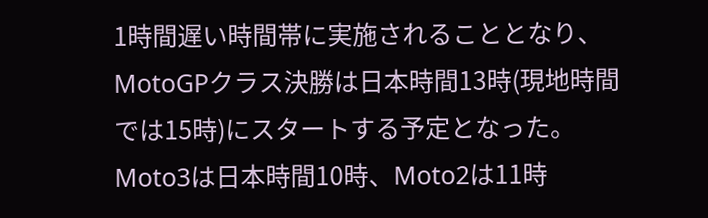1時間遅い時間帯に実施されることとなり、MotoGPクラス決勝は日本時間13時(現地時間では15時)にスタートする予定となった。Moto3は日本時間10時、Moto2は11時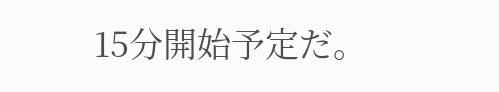15分開始予定だ。